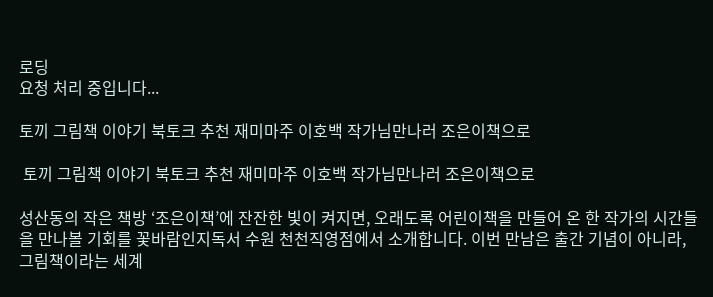로딩
요청 처리 중입니다...

토끼 그림책 이야기 북토크 추천 재미마주 이호백 작가님만나러 조은이책으로

 토끼 그림책 이야기 북토크 추천 재미마주 이호백 작가님만나러 조은이책으로

성산동의 작은 책방 ‘조은이책’에 잔잔한 빛이 켜지면, 오래도록 어린이책을 만들어 온 한 작가의 시간들을 만나볼 기회를 꽃바람인지독서 수원 천천직영점에서 소개합니다. 이번 만남은 출간 기념이 아니라, 그림책이라는 세계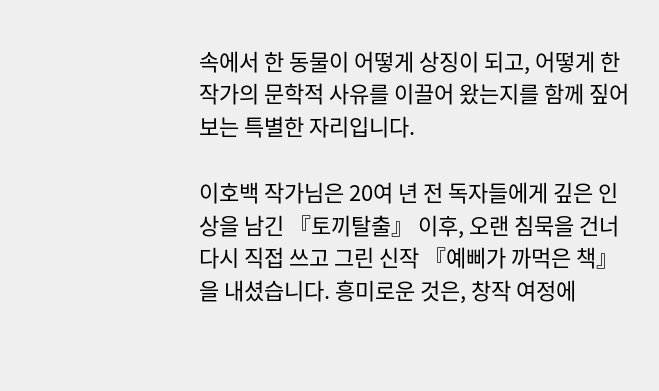속에서 한 동물이 어떻게 상징이 되고, 어떻게 한 작가의 문학적 사유를 이끌어 왔는지를 함께 짚어보는 특별한 자리입니다.

이호백 작가님은 20여 년 전 독자들에게 깊은 인상을 남긴 『토끼탈출』 이후, 오랜 침묵을 건너 다시 직접 쓰고 그린 신작 『예삐가 까먹은 책』을 내셨습니다. 흥미로운 것은, 창작 여정에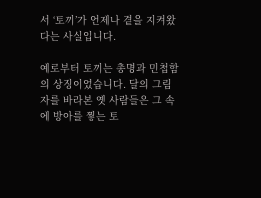서 ‘토끼’가 언제나 곁을 지켜왔다는 사실입니다.

예로부터 토끼는 총명과 민첩함의 상징이었습니다. 달의 그림자를 바라본 옛 사람들은 그 속에 방아를 찧는 토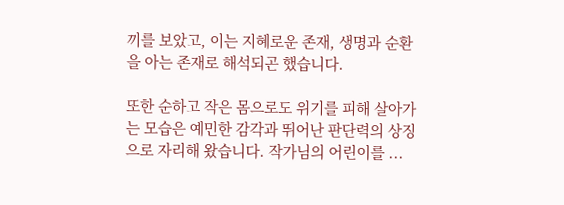끼를 보았고, 이는 지혜로운 존재, 생명과 순환을 아는 존재로 해석되곤 했습니다.

또한 순하고 작은 몸으로도 위기를 피해 살아가는 모습은 예민한 감각과 뛰어난 판단력의 상징으로 자리해 왔습니다. 작가님의 어린이를 ...